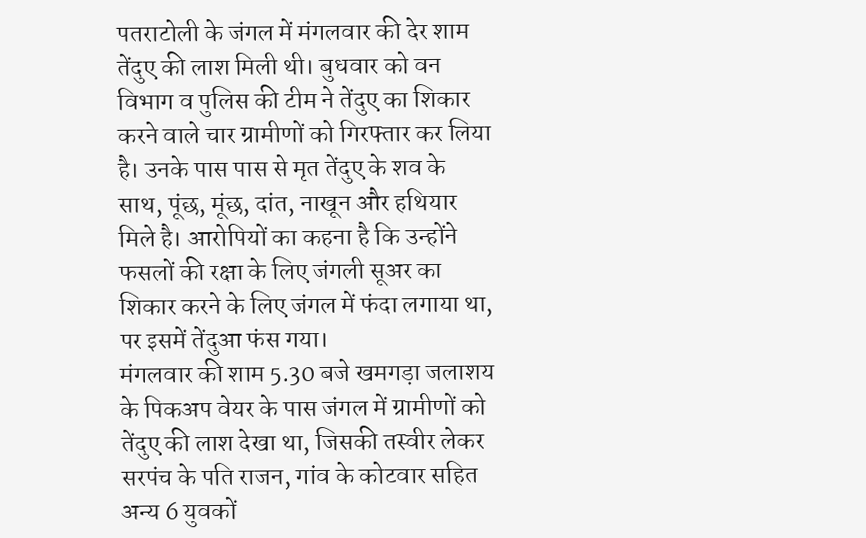पतराटोली के जंगल में मंगलवार की देर शाम तेंदुए की लाश मिली थी। बुधवार को वन विभाग व पुलिस की टीम ने तेंदुए का शिकार करने वाले चार ग्रामीणों को गिरफ्तार कर लिया है। उनके पास पास से मृत तेंदुए के शव के साथ, पूंछ, मूंछ, दांत, नाखून और हथियार मिले है। आरोपियों का कहना है कि उन्होंने फसलों की रक्षा के लिए जंगली सूअर का शिकार करने के लिए जंगल में फंदा लगाया था, पर इसमें तेंदुआ फंस गया।
मंगलवार की शाम 5.30 बजे खमगड़ा जलाशय के पिकअप वेयर के पास जंगल में ग्रामीणों को तेंदुए की लाश देखा था, जिसकी तस्वीर लेकर सरपंच के पति राजन, गांव के कोटवार सहित अन्य 6 युवकों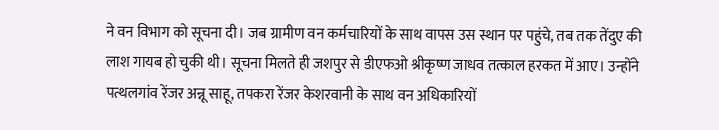ने वन विभाग को सूचना दी। जब ग्रामीण वन कर्मचारियों के साथ वापस उस स्थान पर पहुंचे, तब तक तेंदुए की लाश गायब हो चुकी थी। सूचना मिलते ही जशपुर से डीएफओ श्रीकृष्ण जाधव तत्काल हरकत में आए। उन्होंने पत्थलगांव रेंजर अन्नू साहू, तपकरा रेंजर केशरवानी के साथ वन अधिकारियों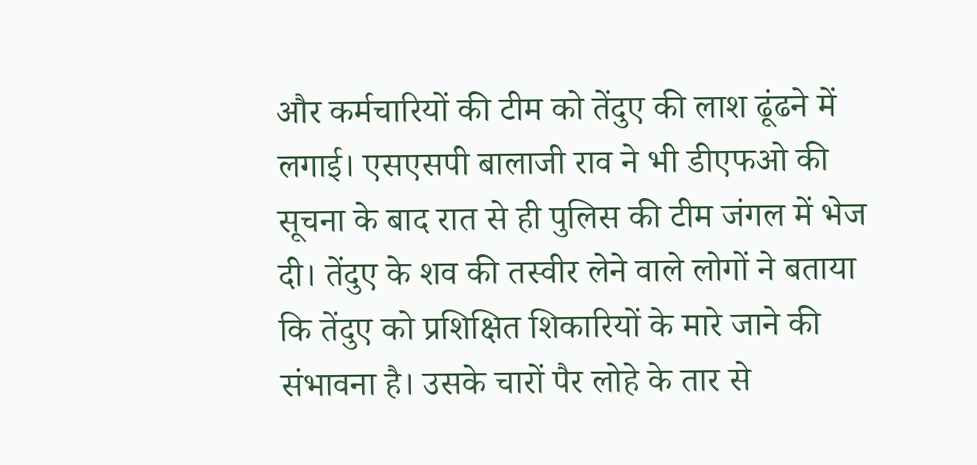और कर्मचारियों की टीम को तेंदुए की लाश ढूंढने में लगाई। एसएसपी बालाजी राव ने भी डीएफओ की सूचना के बाद रात से ही पुलिस की टीम जंगल में भेज दी। तेंदुए के शव की तस्वीर लेने वाले लोगों ने बताया कि तेंदुए को प्रशिक्षित शिकारियों के मारे जाने की संभावना है। उसके चारों पैर लोहे के तार से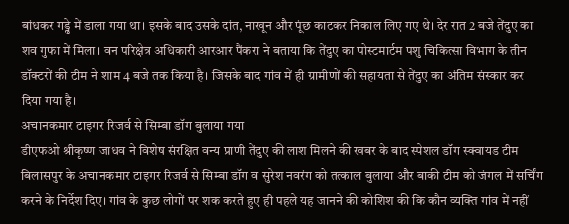बांधकर गड्ढे में डाला गया था। इसके बाद उसके दांत, नाखून और पूंछ काटकर निकाल लिए गए थे। देर रात 2 बजे तेंदुए का शव गुफा में मिला। वन परिक्षेत्र अधिकारी आरआर पैंकरा ने बताया कि तेंदुए का पोस्टमार्टम पशु चिकित्सा विभाग के तीन डॉक्टरों की टीम ने शाम 4 बजे तक किया है। जिसके बाद गांव में ही ग्रामीणों की सहायता से तेंदुए का अंतिम संस्कार कर दिया गया है।
अचानकमार टाइगर रिजर्व से सिम्बा डॉग बुलाया गया
डीएफओ श्रीकृष्ण जाधव ने विशेष संरक्षित वन्य प्राणी तेंदुए की लाश मिलने की खबर के बाद स्पेशल डॉग स्क्वायड टीम बिलासपुर के अचानकमार टाइगर रिजर्व से सिम्बा डॉग व सुरेश नवरंग को तत्काल बुलाया और बाकी टीम को जंगल में सर्चिंग करने के निर्देश दिए। गांव के कुछ लोगों पर शक करते हुए ही पहले यह जानने की कोशिश की कि कौन व्यक्ति गांव में नहीं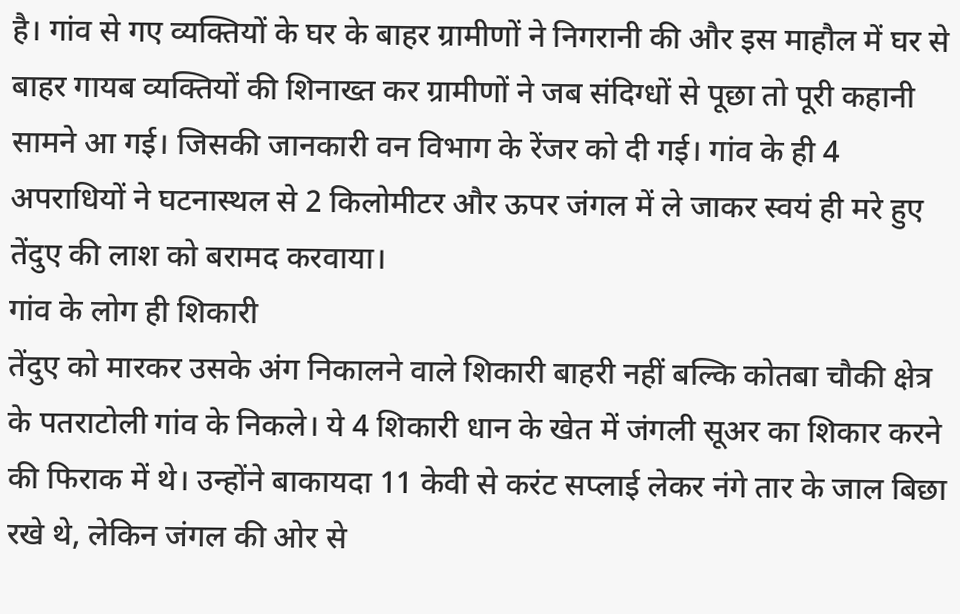है। गांव से गए व्यक्तियों के घर के बाहर ग्रामीणों ने निगरानी की और इस माहौल में घर से बाहर गायब व्यक्तियों की शिनाख्त कर ग्रामीणों ने जब संदिग्धों से पूछा तो पूरी कहानी सामने आ गई। जिसकी जानकारी वन विभाग के रेंजर को दी गई। गांव के ही 4 अपराधियों ने घटनास्थल से 2 किलोमीटर और ऊपर जंगल में ले जाकर स्वयं ही मरे हुए तेंदुए की लाश को बरामद करवाया।
गांव के लोग ही शिकारी
तेंदुए को मारकर उसके अंग निकालने वाले शिकारी बाहरी नहीं बल्कि कोतबा चौकी क्षेत्र के पतराटोली गांव के निकले। ये 4 शिकारी धान के खेत में जंगली सूअर का शिकार करने की फिराक में थे। उन्होंने बाकायदा 11 केवी से करंट सप्लाई लेकर नंगे तार के जाल बिछा रखे थे, लेकिन जंगल की ओर से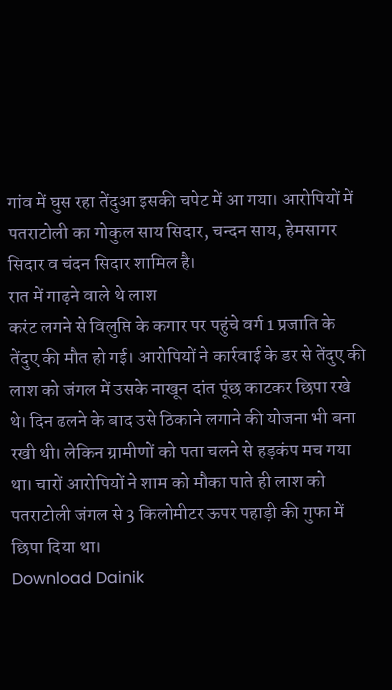गांव में घुस रहा तेंदुआ इसकी चपेट में आ गया। आरोपियों में पतराटोली का गोकुल साय सिदार, चन्दन साय, हेमसागर सिदार व चंदन सिदार शामिल है।
रात में गाढ़ने वाले थे लाश
करंट लगने से विलुप्ति के कगार पर पहुंचे वर्ग 1 प्रजाति के तेंदुए की मौत हो गई। आरोपियों ने कार्रवाई के डर से तेंदुए की लाश को जंगल में उसके नाखून दांत पूंछ काटकर छिपा रखे थे। दिन ढलने के बाद उसे ठिकाने लगाने की योजना भी बना रखी थी। लेकिन ग्रामीणों को पता चलने से हड़कंप मच गया था। चारों आरोपियों ने शाम को मौका पाते ही लाश को पतराटोली जंगल से 3 किलोमीटर ऊपर पहाड़ी की गुफा में छिपा दिया था।
Download Dainik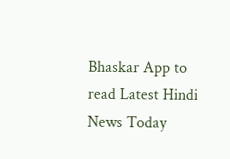Bhaskar App to read Latest Hindi News Today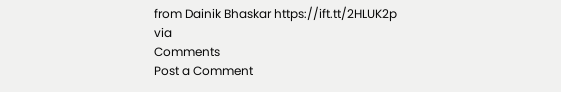from Dainik Bhaskar https://ift.tt/2HLUK2p
via
Comments
Post a Comment